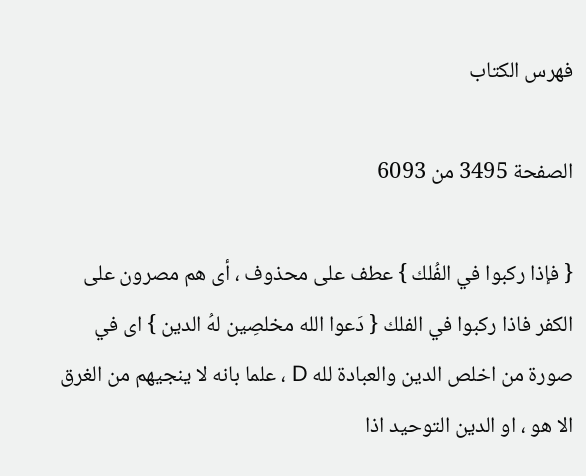فهرس الكتاب

الصفحة 3495 من 6093

{ فإذا ركبوا في الفُلك } عطف على محذوف ، أى هم مصرون على الكفر فاذا ركبوا في الفلك { دَعوا الله مخلصِين لهُ الدين } اى في صورة من اخلص الدين والعبادة لله D ، علما بانه لا ينجيهم من الغرق الا هو ، او الدين التوحيد اذا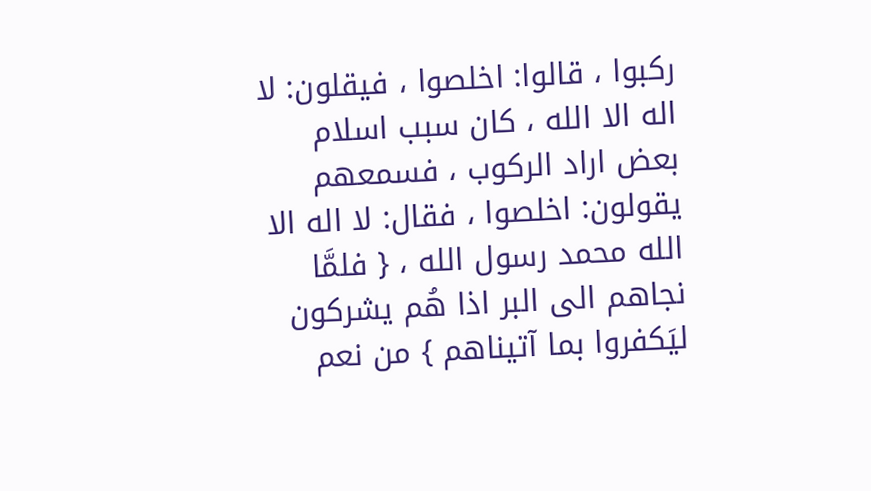ركبوا ، قالوا: اخلصوا ، فيقلون: لا اله الا الله ، كان سبب اسلام بعض اراد الركوب ، فسمعهم يقولون: اخلصوا ، فقال: لا اله الا الله محمد رسول الله ، { فلمَّا نجاهم الى البر اذا هُم يشركون ليَكفروا بما آتيناهم } من نعم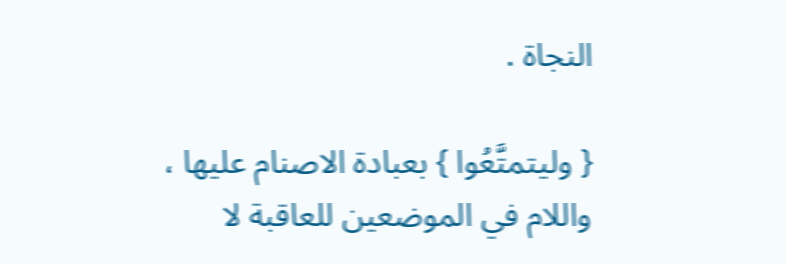النجاة .

{ وليتمتَّعُوا } بعبادة الاصنام عليها ، واللام في الموضعين للعاقبة لا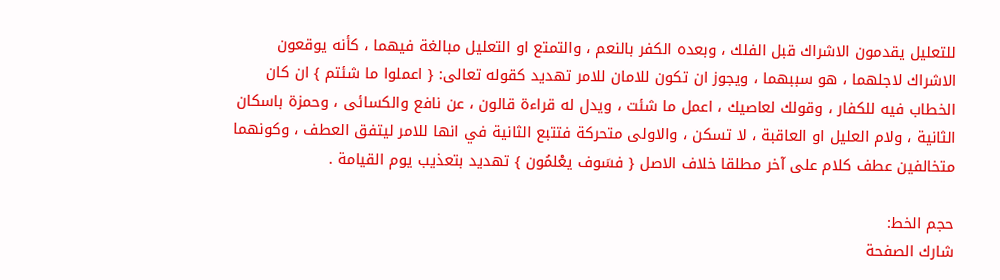للتعليل يقدمون الاشراك قبل الفلك ، وبعده الكفر بالنعم ، والتمتع او التعليل مبالغة فيهما ، كأنه يوقعون الاشراك لاجلهما ، هو سببهما ، ويجوز ان تكون للامان للامر تهديد كقوله تعالى: { اعملوا ما شئتم } ان كان الخطاب فيه للكفار ، وقولك لعاصيك ، اعمل ما شئت ، ويدل له قراءة قالون ، عن نافع والكسائى ، وحمزة باسكان الثانية ، ولام العليل او العاقبة ، لا تسكن ، والاولى متحركة فتتبع الثانية في انها للامر ليتفق العطف ، وكونهما متخالفين عطف كلام على آخر مطلقا خلاف الاصل { فسَوف يعْلمُون } تهديد بتعذيب يوم القيامة .

حجم الخط:
شارك الصفحة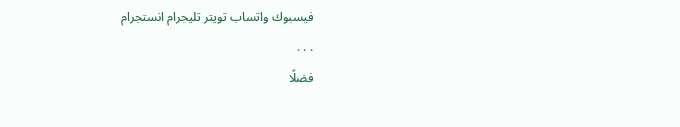فيسبوك واتساب تويتر تليجرام انستجرام
. . .
فضلًا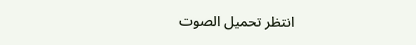انتظر تحميل الصوت